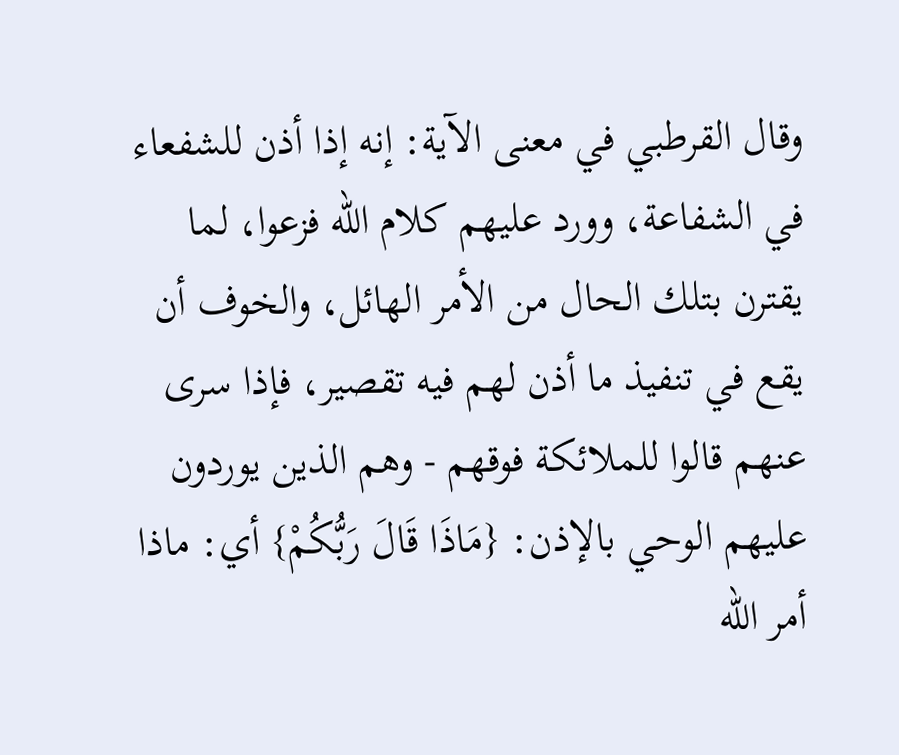وقال القرطبي في معنى الآية: إنه إذا أذن للشفعاء في الشفاعة، وورد عليهم كلام الله فزعوا، لما يقترن بتلك الحال من الأمر الهائل، والخوف أن يقع في تنفيذ ما أذن لهم فيه تقصير، فإذا سرى عنهم قالوا للملائكة فوقهم - وهم الذين يوردون عليهم الوحي بالإذن: {مَاذَا قَالَ رَبُّكُمْ} أي: ماذا أمر الله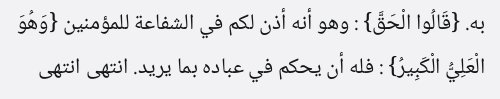به. {قَالُوا الْحَقَّ} : وهو أنه أذن لكم في الشفاعة للمؤمنين {وَهُوَ الْعَلِيُّ الْكَبِيرُ} : فله أن يحكم في عباده بما يريد. انتهى انتهى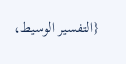{التفسير الوسيط،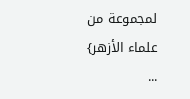لمجموعة من علماء الأزهر} ...